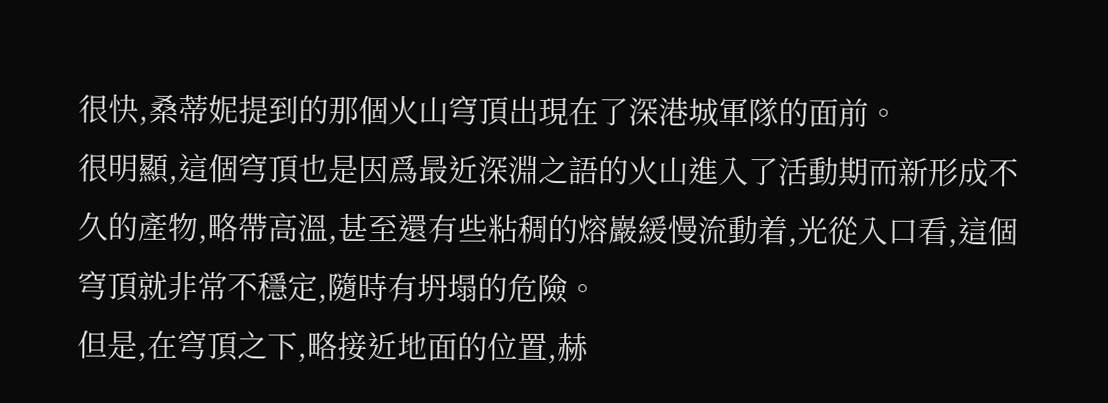很快,桑蒂妮提到的那個火山穹頂出現在了深港城軍隊的面前。
很明顯,這個穹頂也是因爲最近深淵之語的火山進入了活動期而新形成不久的產物,略帶高溫,甚至還有些粘稠的熔巖緩慢流動着,光從入口看,這個穹頂就非常不穩定,隨時有坍塌的危險。
但是,在穹頂之下,略接近地面的位置,赫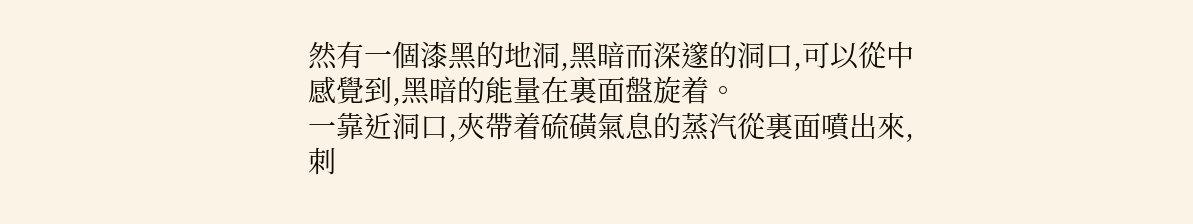然有一個漆黑的地洞,黑暗而深邃的洞口,可以從中感覺到,黑暗的能量在裏面盤旋着。
一靠近洞口,夾帶着硫磺氣息的蒸汽從裏面噴出來,刺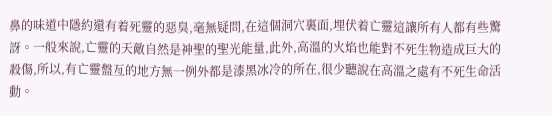鼻的味道中隱約還有着死靈的惡臭,毫無疑問,在這個洞穴裏面,埋伏着亡靈這讓所有人都有些驚訝。一般來說,亡靈的天敵自然是神聖的聖光能量,此外,高溫的火焰也能對不死生物造成巨大的殺傷,所以,有亡靈盤亙的地方無一例外都是漆黑冰冷的所在,很少聽說在高溫之處有不死生命活動。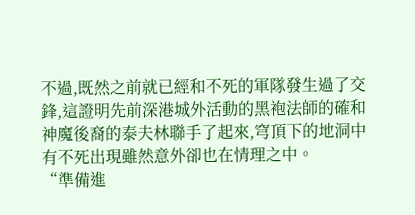不過,既然之前就已經和不死的軍隊發生過了交鋒,這證明先前深港城外活動的黑袍法師的確和神魔後裔的泰夫林聯手了起來,穹頂下的地洞中有不死出現雖然意外卻也在情理之中。
“準備進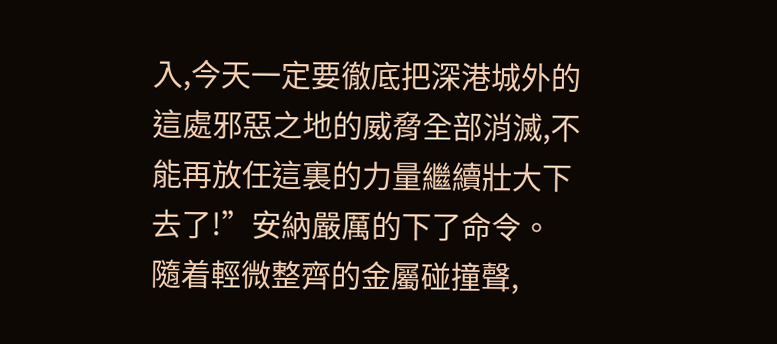入,今天一定要徹底把深港城外的這處邪惡之地的威脅全部消滅,不能再放任這裏的力量繼續壯大下去了!”安納嚴厲的下了命令。
隨着輕微整齊的金屬碰撞聲,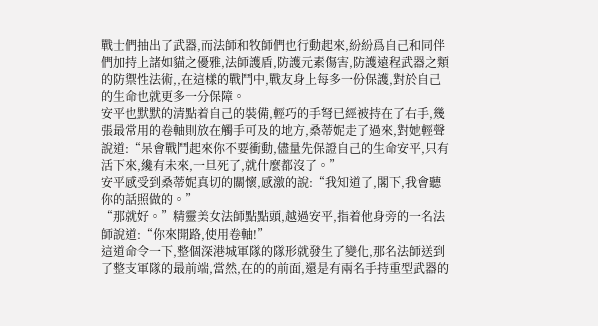戰士們抽出了武器,而法師和牧師們也行動起來,紛紛爲自己和同伴們加持上諸如貓之優雅,法師護盾,防護元素傷害,防護遠程武器之類的防禦性法術,,在這樣的戰鬥中,戰友身上每多一份保護,對於自己的生命也就更多一分保障。
安平也默默的清點着自己的裝備,輕巧的手弩已經被持在了右手,幾張最常用的卷軸則放在觸手可及的地方,桑蒂妮走了過來,對她輕聲說道:“呆會戰鬥起來你不要衝動,儘量先保證自己的生命安平,只有活下來,纔有未來,一旦死了,就什麼都沒了。”
安平感受到桑蒂妮真切的關懷,感激的說:“我知道了,閣下,我會聽你的話照做的。”
“那就好。”精靈美女法師點點頭,越過安平,指着他身旁的一名法師說道:“你來開路,使用卷軸!”
這道命令一下,整個深港城軍隊的隊形就發生了變化,那名法師送到了整支軍隊的最前端,當然,在的的前面,還是有兩名手持重型武器的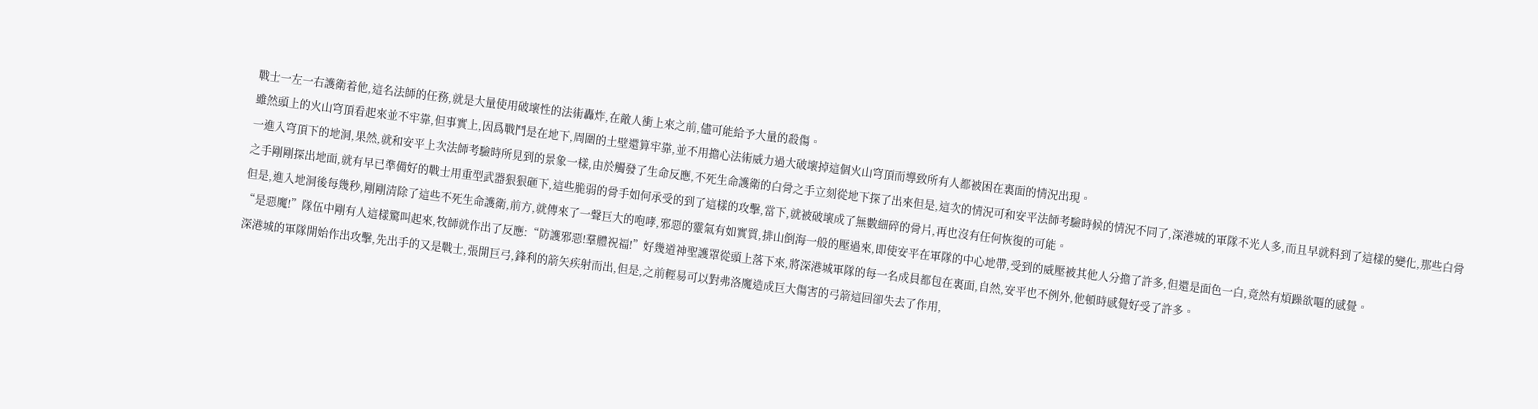戰士一左一右護衛着他,這名法師的任務,就是大量使用破壞性的法術轟炸,在敵人衝上來之前,儘可能給予大量的殺傷。
雖然頭上的火山穹頂看起來並不牢靠,但事實上,因爲戰鬥是在地下,周圍的土壁還算牢靠,並不用擔心法術威力過大破壞掉這個火山穹頂而導致所有人都被困在裏面的情況出現。
一進入穹頂下的地洞,果然,就和安平上次法師考驗時所見到的景象一樣,由於觸發了生命反應,不死生命護衛的白骨之手立刻從地下探了出來但是,這次的情況可和安平法師考驗時候的情況不同了,深港城的軍隊不光人多,而且早就料到了這樣的變化,那些白骨之手剛剛探出地面,就有早已準備好的戰士用重型武器狠狠砸下,這些脆弱的骨手如何承受的到了這樣的攻擊,當下,就被破壞成了無數細碎的骨片,再也沒有任何恢復的可能。
但是,進入地洞後每幾秒,剛剛清除了這些不死生命護衛,前方,就傳來了一聲巨大的咆哮,邪惡的靈氣有如實質,排山倒海一般的壓過來,即使安平在軍隊的中心地帶,受到的威壓被其他人分擔了許多,但還是面色一白,竟然有煩躁欲嘔的感覺。
“是惡魔!”隊伍中剛有人這樣驚叫起來,牧師就作出了反應:“防護邪惡!羣體祝福!”好幾道神聖護罩從頭上落下來,將深港城軍隊的每一名成員都包在裏面,自然,安平也不例外,他頓時感覺好受了許多。
深港城的軍隊開始作出攻擊,先出手的又是戰士,張開巨弓,鋒利的箭矢疾射而出,但是,之前輕易可以對弗洛魔造成巨大傷害的弓箭這回卻失去了作用,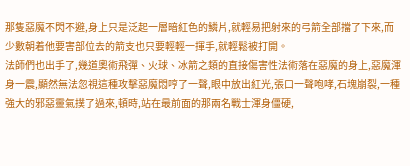那隻惡魔不閃不避,身上只是泛起一層暗紅色的鱗片,就輕易把射來的弓箭全部擋了下來,而少數朝着他要害部位去的箭支也只要輕輕一揮手,就輕鬆被打開。
法師們也出手了,幾道奧術飛彈、火球、冰箭之類的直接傷害性法術落在惡魔的身上,惡魔渾身一震,顯然無法忽視這種攻擊惡魔悶哼了一聲,眼中放出紅光,張口一聲咆哮,石塊崩裂,一種強大的邪惡靈氣撲了過來,頓時,站在最前面的那兩名戰士渾身僵硬,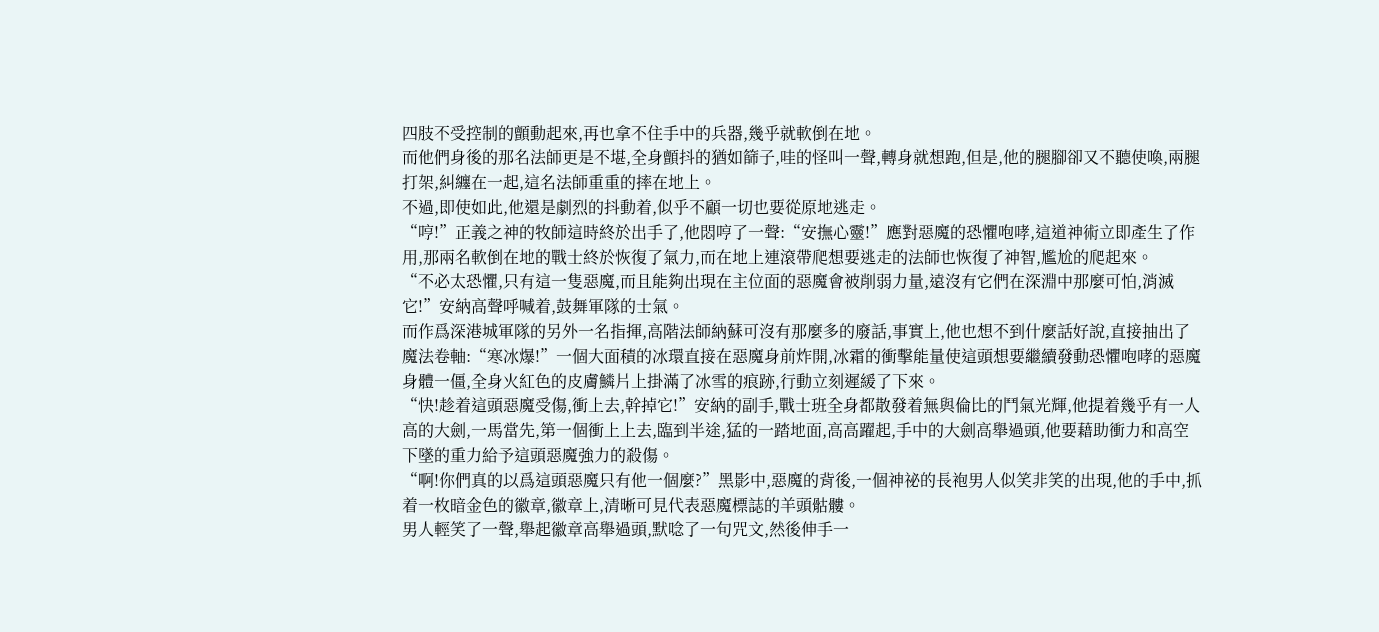四肢不受控制的顫動起來,再也拿不住手中的兵器,幾乎就軟倒在地。
而他們身後的那名法師更是不堪,全身顫抖的猶如篩子,哇的怪叫一聲,轉身就想跑,但是,他的腿腳卻又不聽使喚,兩腿打架,糾纏在一起,這名法師重重的摔在地上。
不過,即使如此,他還是劇烈的抖動着,似乎不顧一切也要從原地逃走。
“哼!”正義之神的牧師這時終於出手了,他悶哼了一聲:“安撫心靈!”應對惡魔的恐懼咆哮,這道神術立即產生了作用,那兩名軟倒在地的戰士終於恢復了氣力,而在地上連滾帶爬想要逃走的法師也恢復了神智,尷尬的爬起來。
“不必太恐懼,只有這一隻惡魔,而且能夠出現在主位面的惡魔會被削弱力量,遠沒有它們在深淵中那麼可怕,消滅它!”安納高聲呼喊着,鼓舞軍隊的士氣。
而作爲深港城軍隊的另外一名指揮,高階法師納蘇可沒有那麼多的廢話,事實上,他也想不到什麼話好說,直接抽出了魔法卷軸:“寒冰爆!”一個大面積的冰環直接在惡魔身前炸開,冰霜的衝擊能量使這頭想要繼續發動恐懼咆哮的惡魔身體一僵,全身火紅色的皮膚鱗片上掛滿了冰雪的痕跡,行動立刻遲緩了下來。
“快!趁着這頭惡魔受傷,衝上去,幹掉它!”安納的副手,戰士班全身都散發着無與倫比的鬥氣光輝,他提着幾乎有一人高的大劍,一馬當先,第一個衝上上去,臨到半途,猛的一踏地面,高高躍起,手中的大劍高舉過頭,他要藉助衝力和高空下墜的重力給予這頭惡魔強力的殺傷。
“啊!你們真的以爲這頭惡魔只有他一個麼?”黑影中,惡魔的背後,一個神祕的長袍男人似笑非笑的出現,他的手中,抓着一枚暗金色的徽章,徽章上,清晰可見代表惡魔標誌的羊頭骷髏。
男人輕笑了一聲,舉起徽章高舉過頭,默唸了一句咒文,然後伸手一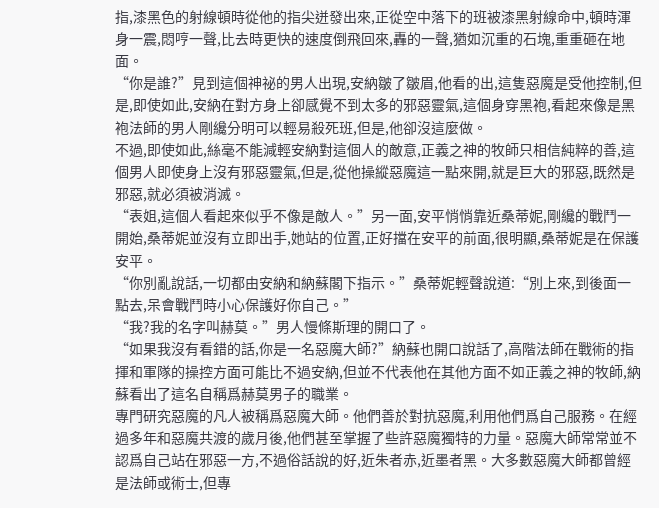指,漆黑色的射線頓時從他的指尖迸發出來,正從空中落下的班被漆黑射線命中,頓時渾身一震,悶哼一聲,比去時更快的速度倒飛回來,轟的一聲,猶如沉重的石塊,重重砸在地面。
“你是誰?”見到這個神祕的男人出現,安納皺了皺眉,他看的出,這隻惡魔是受他控制,但是,即使如此,安納在對方身上卻感覺不到太多的邪惡靈氣,這個身穿黑袍,看起來像是黑袍法師的男人剛纔分明可以輕易殺死班,但是,他卻沒這麼做。
不過,即使如此,絲毫不能減輕安納對這個人的敵意,正義之神的牧師只相信純粹的善,這個男人即使身上沒有邪惡靈氣,但是,從他操縱惡魔這一點來開,就是巨大的邪惡,既然是邪惡,就必須被消滅。
“表姐,這個人看起來似乎不像是敵人。”另一面,安平悄悄靠近桑蒂妮,剛纔的戰鬥一開始,桑蒂妮並沒有立即出手,她站的位置,正好擋在安平的前面,很明顯,桑蒂妮是在保護安平。
“你別亂說話,一切都由安納和納蘇閣下指示。”桑蒂妮輕聲說道:“別上來,到後面一點去,呆會戰鬥時小心保護好你自己。”
“我?我的名字叫赫莫。”男人慢條斯理的開口了。
“如果我沒有看錯的話,你是一名惡魔大師?”納蘇也開口說話了,高階法師在戰術的指揮和軍隊的操控方面可能比不過安納,但並不代表他在其他方面不如正義之神的牧師,納蘇看出了這名自稱爲赫莫男子的職業。
專門研究惡魔的凡人被稱爲惡魔大師。他們善於對抗惡魔,利用他們爲自己服務。在經過多年和惡魔共渡的歲月後,他們甚至掌握了些許惡魔獨特的力量。惡魔大師常常並不認爲自己站在邪惡一方,不過俗話說的好,近朱者赤,近墨者黑。大多數惡魔大師都曾經是法師或術士,但專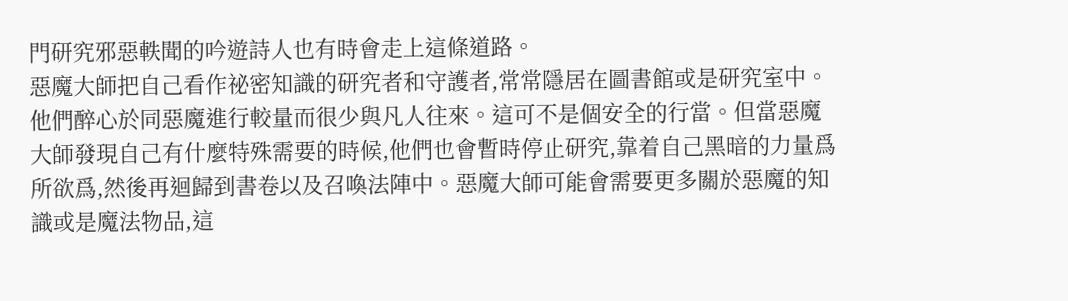門研究邪惡軼聞的吟遊詩人也有時會走上這條道路。
惡魔大師把自己看作祕密知識的研究者和守護者,常常隱居在圖書館或是研究室中。他們醉心於同惡魔進行較量而很少與凡人往來。這可不是個安全的行當。但當惡魔大師發現自己有什麼特殊需要的時候,他們也會暫時停止研究,靠着自己黑暗的力量爲所欲爲,然後再迴歸到書卷以及召喚法陣中。惡魔大師可能會需要更多關於惡魔的知識或是魔法物品,這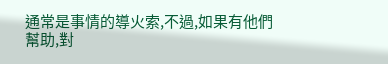通常是事情的導火索,不過,如果有他們幫助,對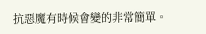抗惡魔有時候會變的非常簡單。